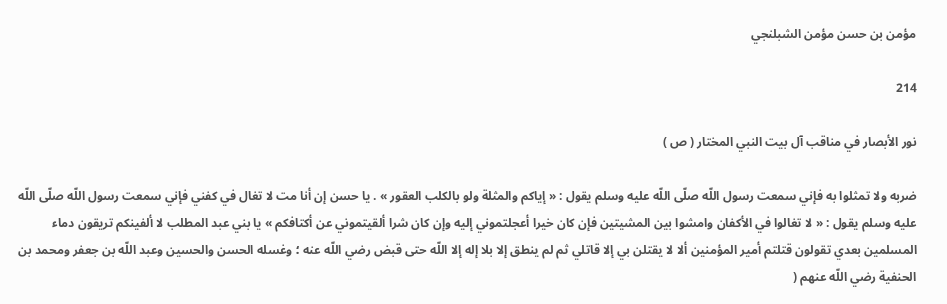مؤمن بن حسن مؤمن الشبلنجي

214

نور الأبصار في مناقب آل بيت النبي المختار ( ص )

ضربه ولا تمثلوا به فإني سمعت رسول اللّه صلّى اللّه عليه وسلم يقول : « إياكم والمثلة ولو بالكلب العقور » . يا حسن إن أنا مت لا تغال في كفني فإني سمعت رسول اللّه صلّى اللّه عليه وسلم يقول : « لا تغالوا في الأكفان وامشوا بين المشيتين فإن كان خيرا أعجلتموني إليه وإن كان شرا ألقيتموني عن أكتافكم » يا بني عبد المطلب لا ألفينكم تريقون دماء المسلمين بعدي تقولون قتلتم أمير المؤمنين ألا لا يقتلن بي إلا قاتلي ثم لم ينطق إلا بلا إله إلا اللّه حتى قبض رضي اللّه عنه ؛ وغسله الحسن والحسين وعبد اللّه بن جعفر ومحمد بن الحنفية رضي اللّه عنهم (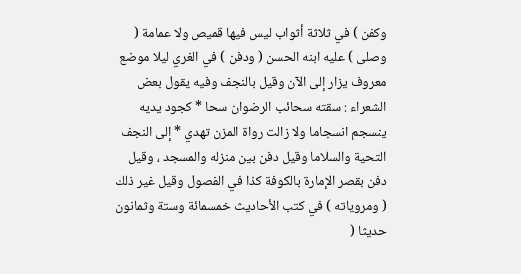وكفن ) في ثلاثة أثواب ليس فيها قميص ولا عمامة ( وصلى ) عليه ابنه الحسن ( ودفن ) في الغري ليلا موضع معروف يزار إلى الآن وقيل بالنجف وفيه يقول بعض الشعراء : سقته سحائب الرضوان سحا * كجود يديه ينسجم انسجاما ولا زالت رواة المزن تهدي * إلى النجف التحية والسلاما وقيل دفن بين منزله والمسجد ، وقيل دفن بقصر الإمارة بالكوفة كذا في الفصول وقيل غير ذلك ( ومروياته ) في كتب الأحاديث خمسمائة وستة وثمانون حديثا (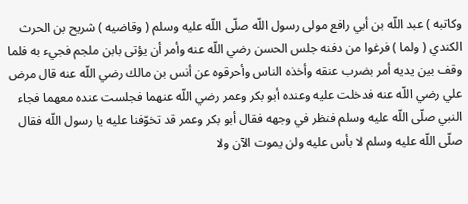وكاتبه ) عبد اللّه بن أبي رافع مولى رسول اللّه صلّى اللّه عليه وسلم ( وقاضيه ) شريح بن الحرث الكندي ( ولما ) فرغوا من دفنه جلس الحسن رضي اللّه عنه وأمر أن يؤتى بابن ملجم فجيء به فلما وقف بين يديه أمر بضرب عنقه وأخذه الناس وأحرقوه عن أنس بن مالك رضي اللّه عنه قال مرض علي رضي اللّه عنه فدخلت عليه وعنده أبو بكر وعمر رضي اللّه عنهما فجلست عنده معهما فجاء النبي صلّى اللّه عليه وسلم فنظر في وجهه فقال أبو بكر وعمر قد تخوّفنا عليه يا رسول اللّه فقال صلّى اللّه عليه وسلم لا بأس عليه ولن يموت الآن ولا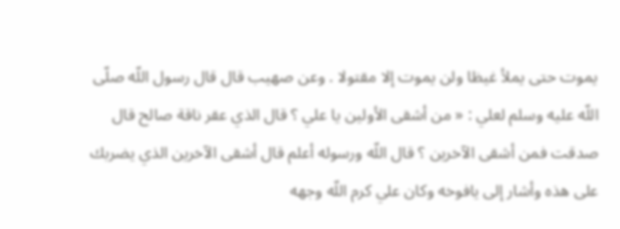يموت حتى يملأ غيظا ولن يموت إلا مقتولا . وعن صهيب قال قال رسول اللّه صلّى اللّه عليه وسلم لعلي : « من أشقى الأولين يا علي ؟ قال الذي عقر ناقة صالح قال صدقت فمن أشقى الآخرين ؟ قال اللّه ورسوله أعلم قال أشقى الآخرين الذي يضربك على هذه وأشار إلى يافوخه وكان علي كرم اللّه وجهه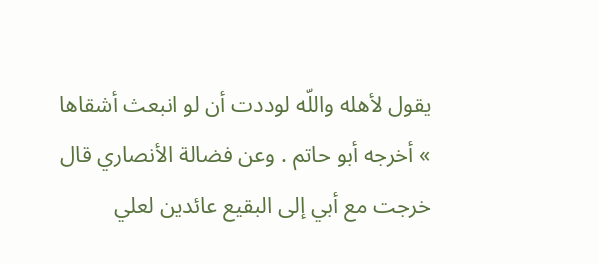يقول لأهله واللّه لوددت أن لو انبعث أشقاها » أخرجه أبو حاتم . وعن فضالة الأنصاري قال خرجت مع أبي إلى البقيع عائدين لعلي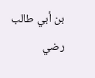بن أبي طالب رضي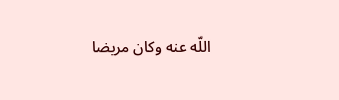اللّه عنه وكان مريضا